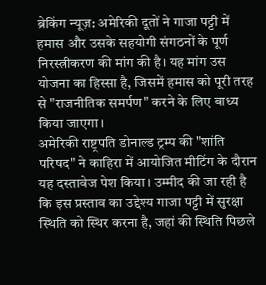ब्रेकिंग न्यूज़: अमेरिकी दूतों ने गाजा पट्टी में हमास और उसके सहयोगी संगठनों के पूर्ण निरस्त्रीकरण की मांग की है। यह मांग उस योजना का हिस्सा है, जिसमें हमास को पूरी तरह से "राजनीतिक समर्पण" करने के लिए बाध्य किया जाएगा।
अमेरिकी राष्ट्रपति डोनाल्ड ट्रम्प की "शांति परिषद" ने काहिरा में आयोजित मीटिंग के दौरान यह दस्तावेज पेश किया। उम्मीद की जा रही है कि इस प्रस्ताव का उद्देश्य गाजा पट्टी में सुरक्षा स्थिति को स्थिर करना है, जहां की स्थिति पिछले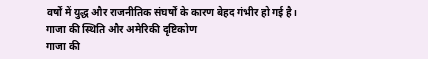वर्षों में युद्ध और राजनीतिक संघर्षों के कारण बेहद गंभीर हो गई है।
गाजा की स्थिति और अमेरिकी दृष्टिकोण
गाजा की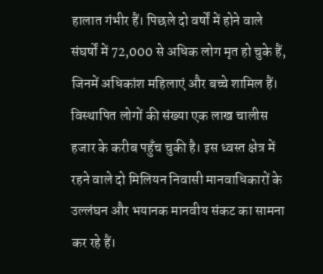हालात गंभीर हैं। पिछले दो वर्षों में होने वाले संघर्षों में 72,000 से अधिक लोग मृत हो चुके हैं, जिनमें अधिकांश महिलाएं और बच्चे शामिल हैं। विस्थापित लोगों की संख्या एक लाख चालीस हजार के करीब पहुँच चुकी है। इस ध्वस्त क्षेत्र में रहने वाले दो मिलियन निवासी मानवाधिकारों के उल्लंघन और भयानक मानवीय संकट का सामना कर रहे हैं।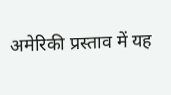अमेरिकी प्रस्ताव में यह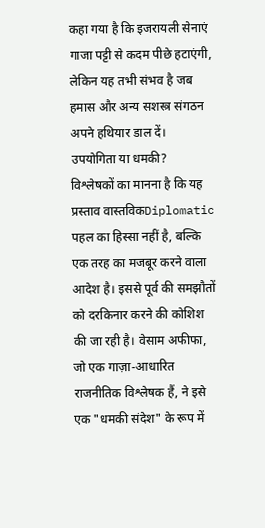कहा गया है कि इजरायली सेनाएं गाजा पट्टी से कदम पीछे हटाएंगी, लेकिन यह तभी संभव है जब हमास और अन्य सशस्त्र संगठन अपने हथियार डाल दें।
उपयोगिता या धमकी?
विश्लेषकों का मानना है कि यह प्रस्ताव वास्तविकDiplomatic पहल का हिस्सा नहीं है, बल्कि एक तरह का मजबूर करने वाला आदेश है। इससे पूर्व की समझौतों को दरकिनार करने की कोशिश की जा रही है। वेसाम अफीफा, जो एक गाज़ा-आधारित राजनीतिक विश्लेषक हैं, ने इसे एक "धमकी संदेश" के रूप में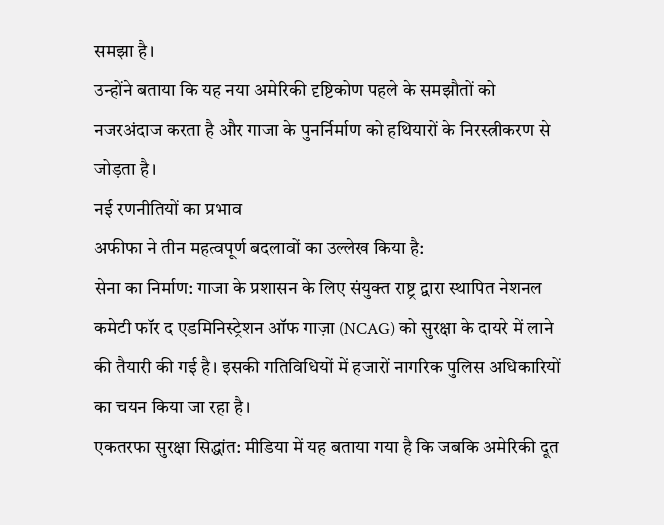समझा है।
उन्होंने बताया कि यह नया अमेरिकी दृष्टिकोण पहले के समझौतों को नजरअंदाज करता है और गाजा के पुनर्निर्माण को हथियारों के निरस्त्रीकरण से जोड़ता है।
नई रणनीतियों का प्रभाव
अफीफा ने तीन महत्वपूर्ण बदलावों का उल्लेख किया है:
सेना का निर्माण: गाजा के प्रशासन के लिए संयुक्त राष्ट्र द्वारा स्थापित नेशनल कमेटी फॉर द एडमिनिस्ट्रेशन ऑफ गाज़ा (NCAG) को सुरक्षा के दायरे में लाने की तैयारी की गई है। इसकी गतिविधियों में हजारों नागरिक पुलिस अधिकारियों का चयन किया जा रहा है।
एकतरफा सुरक्षा सिद्धांत: मीडिया में यह बताया गया है कि जबकि अमेरिकी दूत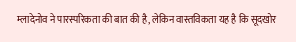म्लादेनोव ने पारस्परिकता की बात की है, लेकिन वास्तविकता यह है कि सूदखोर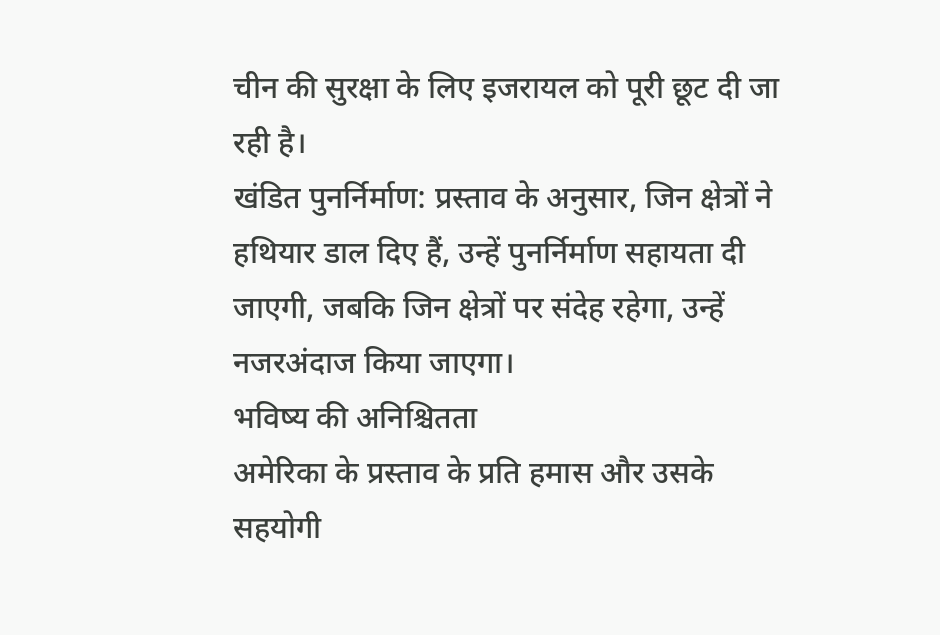चीन की सुरक्षा के लिए इजरायल को पूरी छूट दी जा रही है।
खंडित पुनर्निर्माण: प्रस्ताव के अनुसार, जिन क्षेत्रों ने हथियार डाल दिए हैं, उन्हें पुनर्निर्माण सहायता दी जाएगी, जबकि जिन क्षेत्रों पर संदेह रहेगा, उन्हें नजरअंदाज किया जाएगा।
भविष्य की अनिश्चितता
अमेरिका के प्रस्ताव के प्रति हमास और उसके सहयोगी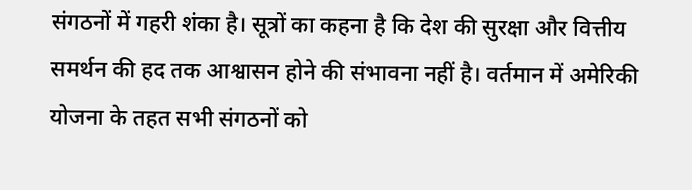संगठनों में गहरी शंका है। सूत्रों का कहना है कि देश की सुरक्षा और वित्तीय समर्थन की हद तक आश्वासन होने की संभावना नहीं है। वर्तमान में अमेरिकी योजना के तहत सभी संगठनों को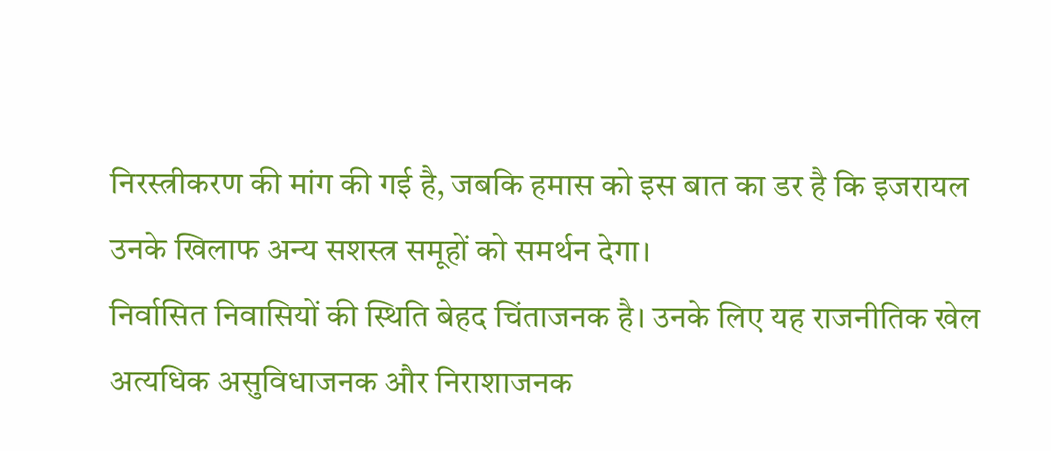निरस्त्रीकरण की मांग की गई है, जबकि हमास को इस बात का डर है कि इजरायल उनके खिलाफ अन्य सशस्त्र समूहों को समर्थन देगा।
निर्वासित निवासियों की स्थिति बेहद चिंताजनक है। उनके लिए यह राजनीतिक खेल अत्यधिक असुविधाजनक और निराशाजनक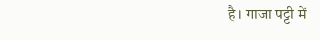है। गाजा पट्टी में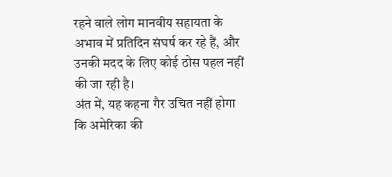रहने वाले लोग मानवीय सहायता के अभाव में प्रतिदिन संघर्ष कर रहे हैं, और उनकी मदद के लिए कोई ठोस पहल नहीं की जा रही है।
अंत में, यह कहना गैर उचित नहीं होगा कि अमेरिका की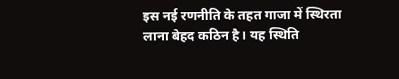इस नई रणनीति के तहत गाजा में स्थिरता लाना बेहद कठिन है। यह स्थिति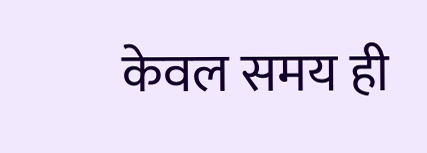केवल समय ही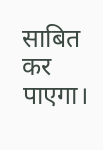साबित कर पाएगा।